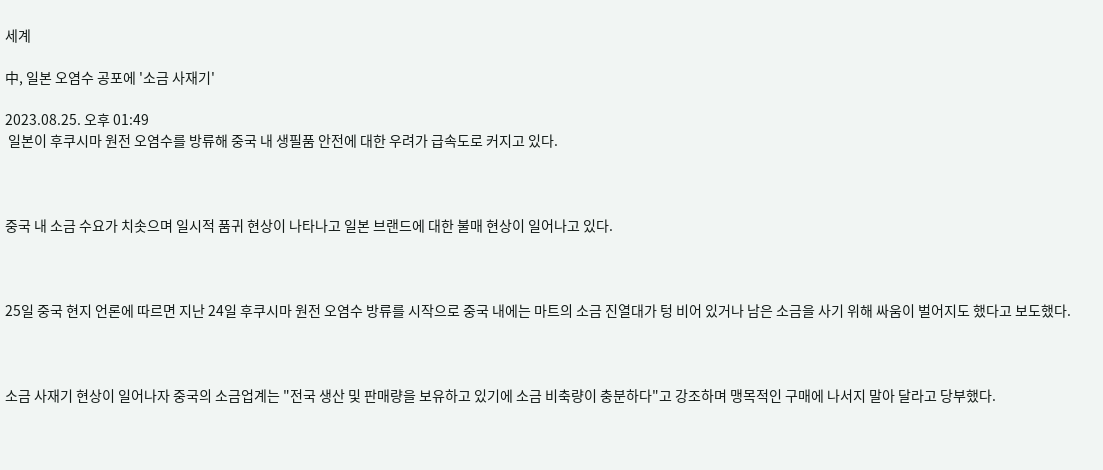세계

中, 일본 오염수 공포에 '소금 사재기'

2023.08.25. 오후 01:49
 일본이 후쿠시마 원전 오염수를 방류해 중국 내 생필품 안전에 대한 우려가 급속도로 커지고 있다.



중국 내 소금 수요가 치솟으며 일시적 품귀 현상이 나타나고 일본 브랜드에 대한 불매 현상이 일어나고 있다.



25일 중국 현지 언론에 따르면 지난 24일 후쿠시마 원전 오염수 방류를 시작으로 중국 내에는 마트의 소금 진열대가 텅 비어 있거나 남은 소금을 사기 위해 싸움이 벌어지도 했다고 보도했다.



소금 사재기 현상이 일어나자 중국의 소금업계는 "전국 생산 및 판매량을 보유하고 있기에 소금 비축량이 충분하다"고 강조하며 맹목적인 구매에 나서지 말아 달라고 당부했다.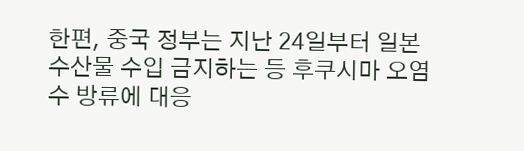한편, 중국 정부는 지난 24일부터 일본 수산물 수입 금지하는 등 후쿠시마 오염수 방류에 대응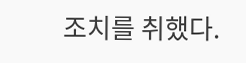조치를 취했다.